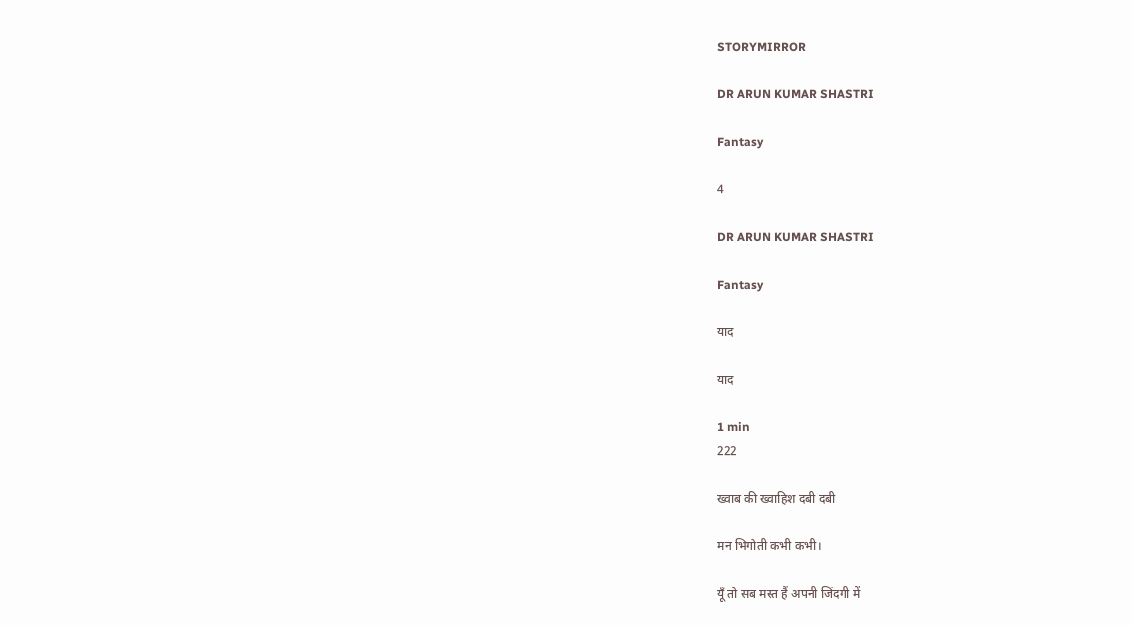STORYMIRROR

DR ARUN KUMAR SHASTRI

Fantasy

4

DR ARUN KUMAR SHASTRI

Fantasy

याद

याद

1 min
222

ख्वाब की ख्वाहिश दबी दबी

मन भिगोती कभी कभी।

यूँ तो सब मस्त हैं अपनी जिंदगी में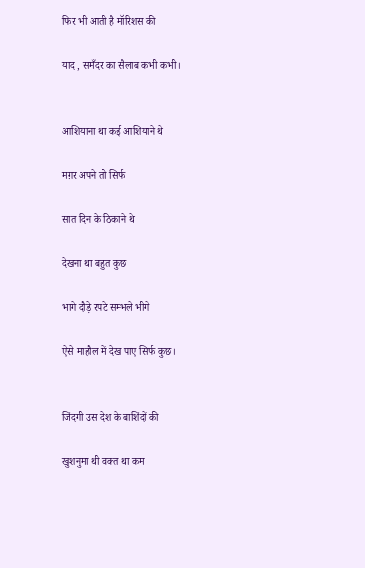फिर भी आती है मॉरिशस की

याद , समँदर का सैलाब कभी कभी।


आशियाना था कई आशियाने थे

मग़र अपने तो सिर्फ

सात दिन के ठिकाने थे

देखना था बहुत कुछ

भागे दौड़े रपटे सम्भले भीगे

ऐसे माहौल में देख पाए सिर्फ कुछ।


जिंदगी उस देश के बाशिंदों की

खुशनुमा थी वक्त था कम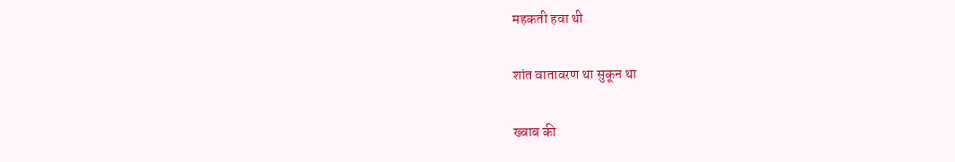महकती हवा थी

शांत वातावरण था सुकून था

ख्वाब की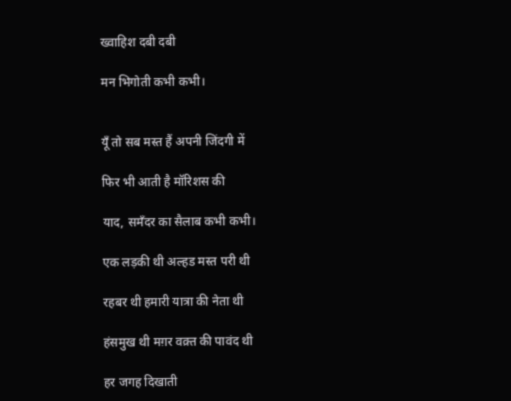ख्वाहिश दबी दबी

मन भिगोती कभी कभी।


यूँ तो सब मस्त हैं अपनी जिंदगी में

फिर भी आती है मॉरिशस की

याद, समँदर का सैलाब कभी कभी।

एक लड़की थी अल्हड मस्त परी थी

रहबर थी हमारी यात्रा की नेता थी

हंसमुख थी मग़र वक़्त की पावंद थी

हर जगह दिखाती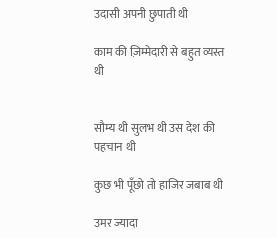उदासी अपनी छुपाती थी

काम की ज़िम्मेदारी से बहुत व्यस्त थी


सौम्य थी सुलभ थी उस देश की पहचान थी

कुछ भी पूँछो तो हाजिर जबाब थी

उमर ज्यादा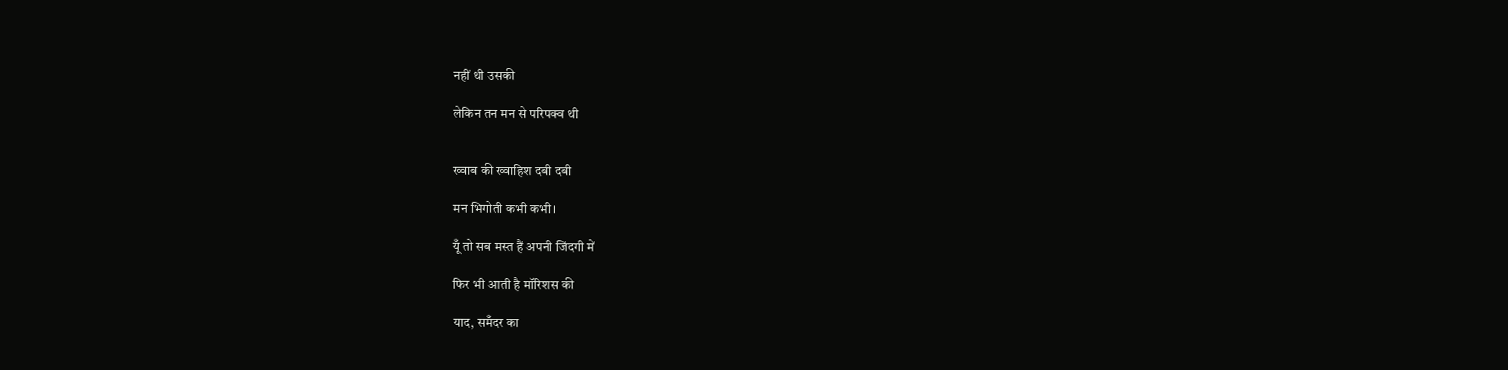नहीं थी उसकी

लेकिन तन मन से परिपक्व थी


ख्वाब की ख्वाहिश दबी दबी

मन भिगोती कभी कभी।

यूँ तो सब मस्त हैं अपनी जिंदगी में

फिर भी आती है मॉरिशस की

याद, समँदर का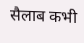सैलाब कभी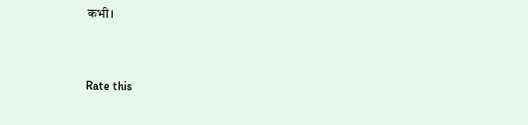कभी।


Rate this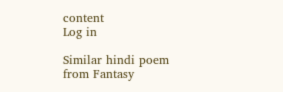content
Log in

Similar hindi poem from Fantasy